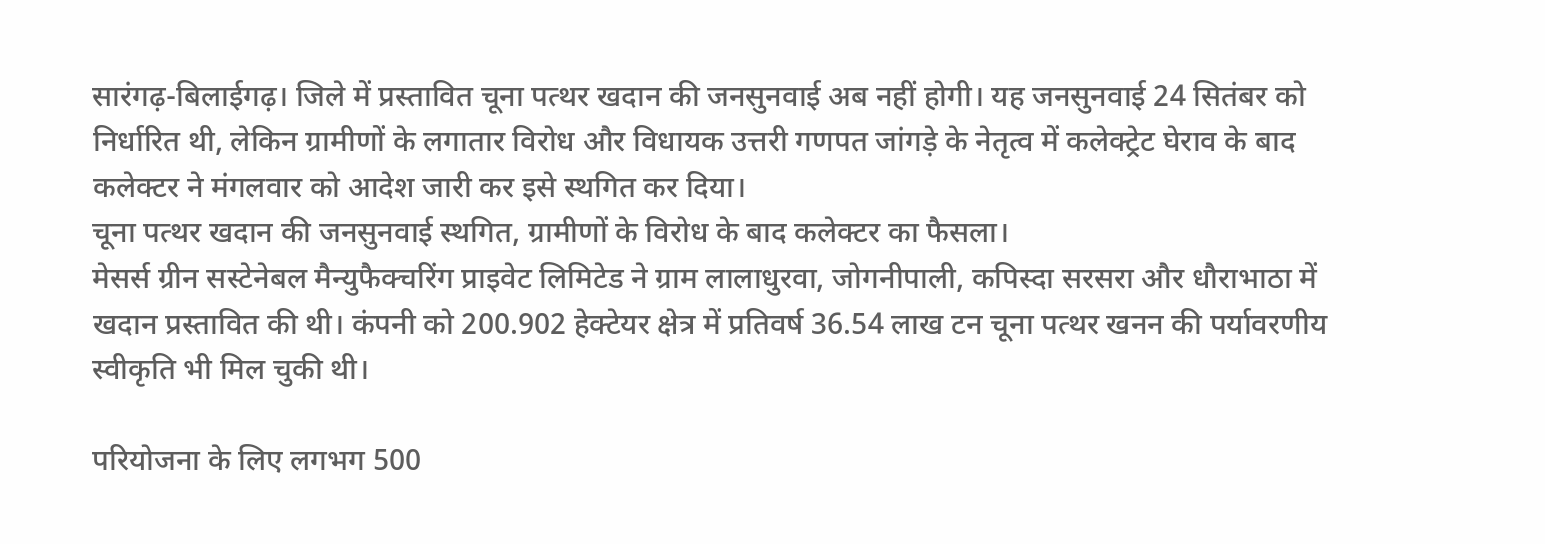सारंगढ़-बिलाईगढ़। जिले में प्रस्तावित चूना पत्थर खदान की जनसुनवाई अब नहीं होगी। यह जनसुनवाई 24 सितंबर को निर्धारित थी, लेकिन ग्रामीणों के लगातार विरोध और विधायक उत्तरी गणपत जांगड़े के नेतृत्व में कलेक्ट्रेट घेराव के बाद कलेक्टर ने मंगलवार को आदेश जारी कर इसे स्थगित कर दिया।
चूना पत्थर खदान की जनसुनवाई स्थगित, ग्रामीणों के विरोध के बाद कलेक्टर का फैसला।
मेसर्स ग्रीन सस्टेनेबल मैन्युफैक्चरिंग प्राइवेट लिमिटेड ने ग्राम लालाधुरवा, जोगनीपाली, कपिस्दा सरसरा और धौराभाठा में खदान प्रस्तावित की थी। कंपनी को 200.902 हेक्टेयर क्षेत्र में प्रतिवर्ष 36.54 लाख टन चूना पत्थर खनन की पर्यावरणीय स्वीकृति भी मिल चुकी थी।

परियोजना के लिए लगभग 500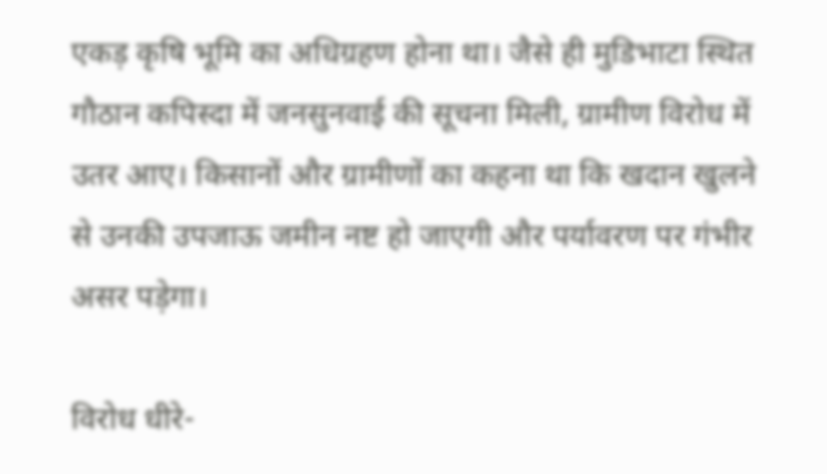एकड़ कृषि भूमि का अधिग्रहण होना था। जैसे ही मुडिभाटा स्थित गौठान कपिस्दा में जनसुनवाई की सूचना मिली, ग्रामीण विरोध में उतर आए। किसानों और ग्रामीणों का कहना था कि खदान खुलने से उनकी उपजाऊ जमीन नष्ट हो जाएगी और पर्यावरण पर गंभीर असर पड़ेगा।

विरोध धीरे-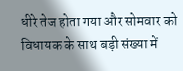धीरे तेज होता गया और सोमवार को विधायक के साथ बड़ी संख्या में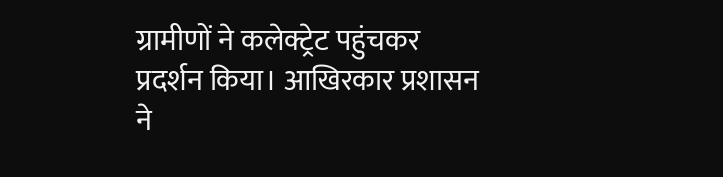ग्रामीणों ने कलेक्ट्रेट पहुंचकर प्रदर्शन किया। आखिरकार प्रशासन ने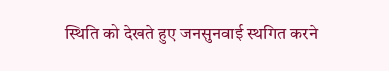स्थिति को देखते हुए जनसुनवाई स्थगित करने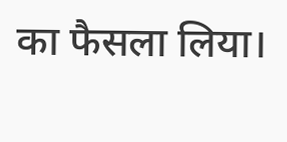का फैसला लिया।